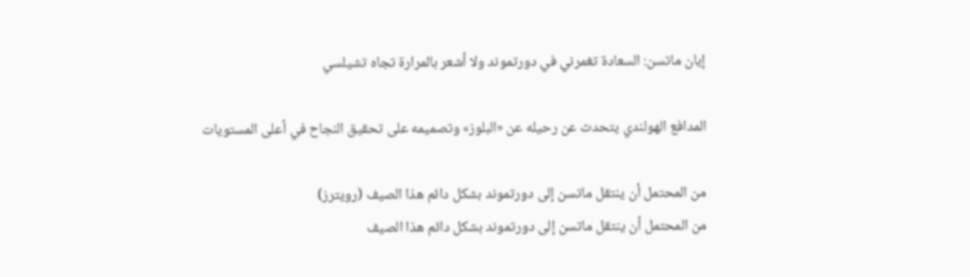إيان ماتسن: السعادة تغمرني في دورتموند ولا أشعر بالمرارة تجاه تشيلسي

المدافع الهولندي يتحدث عن رحيله عن «البلوز» وتصميمه على تحقيق النجاح في أعلى المستويات

من المحتمل أن ينتقل ماتسن إلى دورتموند بشكل دائم هذا الصيف (رويترز)
من المحتمل أن ينتقل ماتسن إلى دورتموند بشكل دائم هذا الصيف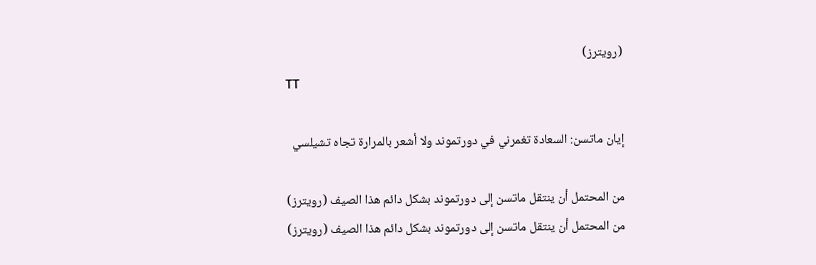(رويترز)
TT

إيان ماتسن: السعادة تغمرني في دورتموند ولا أشعر بالمرارة تجاه تشيلسي

من المحتمل أن ينتقل ماتسن إلى دورتموند بشكل دائم هذا الصيف (رويترز)
من المحتمل أن ينتقل ماتسن إلى دورتموند بشكل دائم هذا الصيف (رويترز)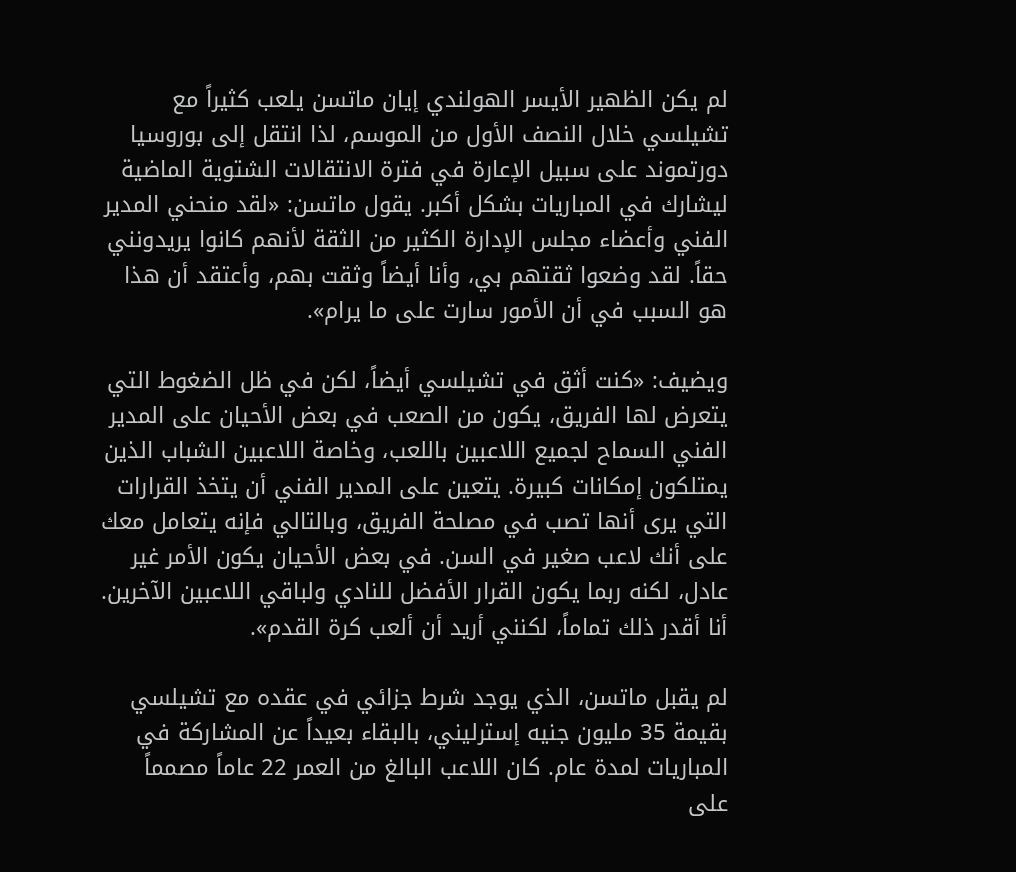لم يكن الظهير الأيسر الهولندي إيان ماتسن يلعب كثيراً مع تشيلسي خلال النصف الأول من الموسم، لذا انتقل إلى بوروسيا دورتموند على سبيل الإعارة في فترة الانتقالات الشتوية الماضية ليشارك في المباريات بشكل أكبر. يقول ماتسن: «لقد منحني المدير الفني وأعضاء مجلس الإدارة الكثير من الثقة لأنهم كانوا يريدونني حقاً. لقد وضعوا ثقتهم بي، وأنا أيضاً وثقت بهم، وأعتقد أن هذا هو السبب في أن الأمور سارت على ما يرام».

ويضيف: «كنت أثق في تشيلسي أيضاً، لكن في ظل الضغوط التي يتعرض لها الفريق، يكون من الصعب في بعض الأحيان على المدير الفني السماح لجميع اللاعبين باللعب، وخاصة اللاعبين الشباب الذين يمتلكون إمكانات كبيرة. يتعين على المدير الفني أن يتخذ القرارات التي يرى أنها تصب في مصلحة الفريق، وبالتالي فإنه يتعامل معك على أنك لاعب صغير في السن. في بعض الأحيان يكون الأمر غير عادل، لكنه ربما يكون القرار الأفضل للنادي ولباقي اللاعبين الآخرين. أنا أقدر ذلك تماماً، لكنني أريد أن ألعب كرة القدم».

لم يقبل ماتسن، الذي يوجد شرط جزائي في عقده مع تشيلسي بقيمة 35 مليون جنيه إسترليني، بالبقاء بعيداً عن المشاركة في المباريات لمدة عام. كان اللاعب البالغ من العمر 22 عاماً مصمماً على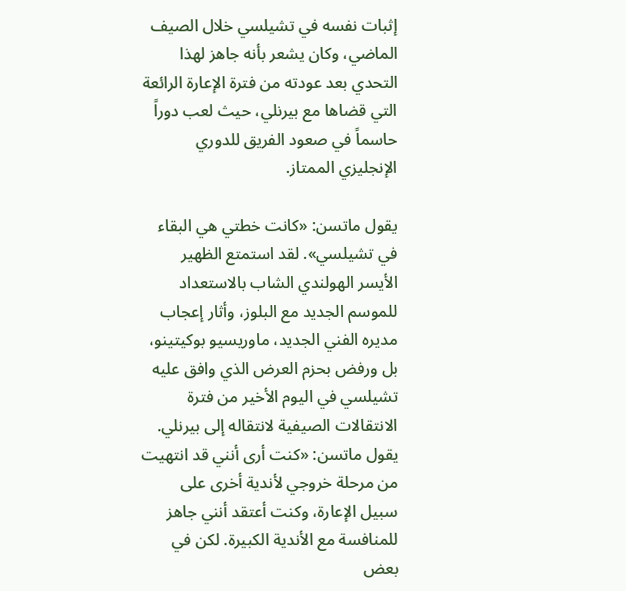إثبات نفسه في تشيلسي خلال الصيف الماضي، وكان يشعر بأنه جاهز لهذا التحدي بعد عودته من فترة الإعارة الرائعة التي قضاها مع بيرنلي، حيث لعب دوراً حاسماً في صعود الفريق للدوري الإنجليزي الممتاز.

يقول ماتسن: «كانت خطتي هي البقاء في تشيلسي». لقد استمتع الظهير الأيسر الهولندي الشاب بالاستعداد للموسم الجديد مع البلوز، وأثار إعجاب مديره الفني الجديد، ماوريسيو بوكيتينو، بل ورفض بحزم العرض الذي وافق عليه تشيلسي في اليوم الأخير من فترة الانتقالات الصيفية لانتقاله إلى بيرنلي. يقول ماتسن: «كنت أرى أنني قد انتهيت من مرحلة خروجي لأندية أخرى على سبيل الإعارة، وكنت أعتقد أنني جاهز للمنافسة مع الأندية الكبيرة. لكن في بعض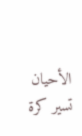الأحيان تسير كرة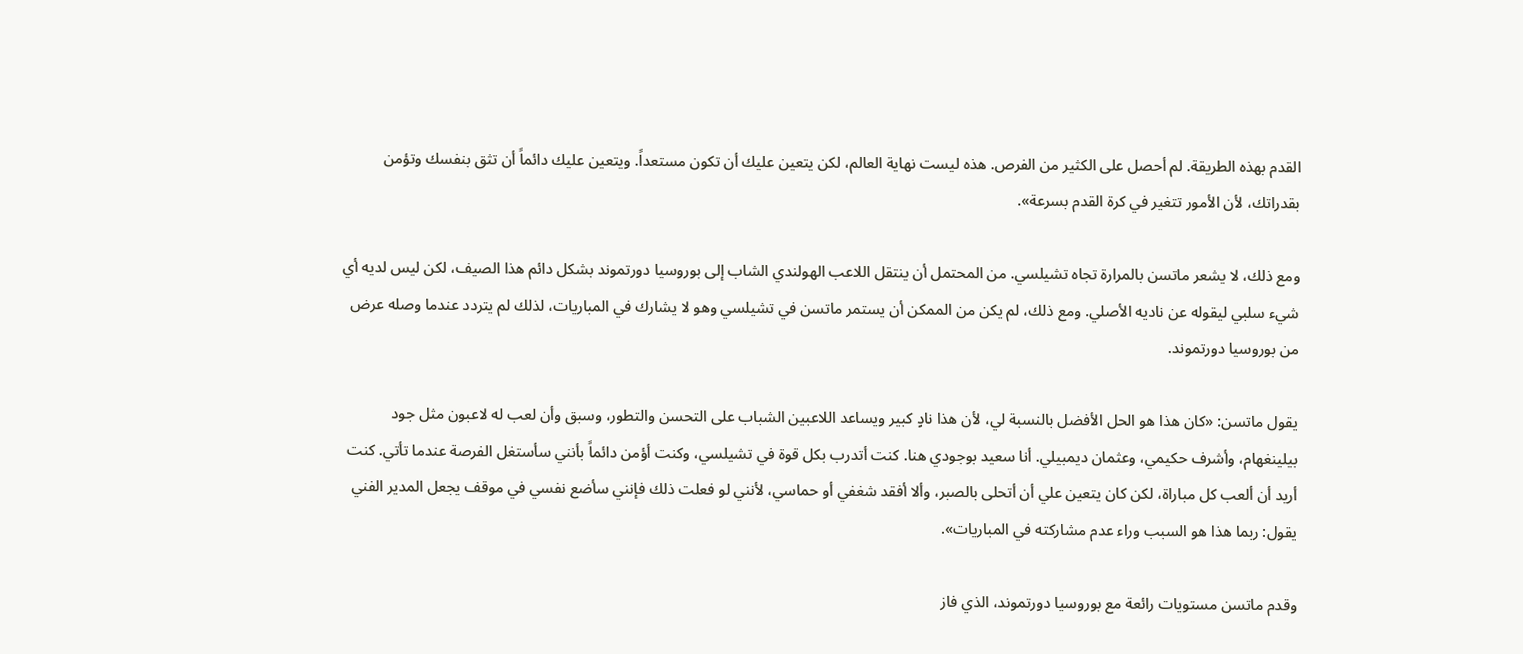القدم بهذه الطريقة. لم أحصل على الكثير من الفرص. هذه ليست نهاية العالم، لكن يتعين عليك أن تكون مستعداً. ويتعين عليك دائماً أن تثق بنفسك وتؤمن بقدراتك، لأن الأمور تتغير في كرة القدم بسرعة».

ومع ذلك، لا يشعر ماتسن بالمرارة تجاه تشيلسي. من المحتمل أن ينتقل اللاعب الهولندي الشاب إلى بوروسيا دورتموند بشكل دائم هذا الصيف، لكن ليس لديه أي شيء سلبي ليقوله عن ناديه الأصلي. ومع ذلك، لم يكن من الممكن أن يستمر ماتسن في تشيلسي وهو لا يشارك في المباريات، لذلك لم يتردد عندما وصله عرض من بوروسيا دورتموند.

يقول ماتسن: «كان هذا هو الحل الأفضل بالنسبة لي، لأن هذا نادٍ كبير ويساعد اللاعبين الشباب على التحسن والتطور، وسبق وأن لعب له لاعبون مثل جود بيلينغهام، وأشرف حكيمي، وعثمان ديمبيلي. أنا سعيد بوجودي هنا. كنت أتدرب بكل قوة في تشيلسي، وكنت أؤمن دائماً بأنني سأستغل الفرصة عندما تأتي. كنت أريد أن ألعب كل مباراة، لكن كان يتعين علي أن أتحلى بالصبر، وألا أفقد شغفي أو حماسي، لأنني لو فعلت ذلك فإنني سأضع نفسي في موقف يجعل المدير الفني يقول: ربما هذا هو السبب وراء عدم مشاركته في المباريات».

وقدم ماتسن مستويات رائعة مع بوروسيا دورتموند، الذي فاز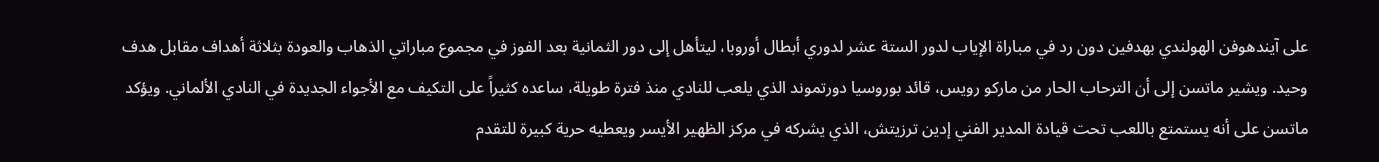على آيندهوفن الهولندي بهدفين دون رد في مباراة الإياب لدور الستة عشر لدوري أبطال أوروبا، ليتأهل إلى دور الثمانية بعد الفوز في مجموع مباراتي الذهاب والعودة بثلاثة أهداف مقابل هدف وحيد. ويشير ماتسن إلى أن الترحاب الحار من ماركو رويس، قائد بوروسيا دورتموند الذي يلعب للنادي منذ فترة طويلة، ساعده كثيراً على التكيف مع الأجواء الجديدة في النادي الألماني. ويؤكد ماتسن على أنه يستمتع باللعب تحت قيادة المدير الفني إدين ترزيتش، الذي يشركه في مركز الظهير الأيسر ويعطيه حرية كبيرة للتقدم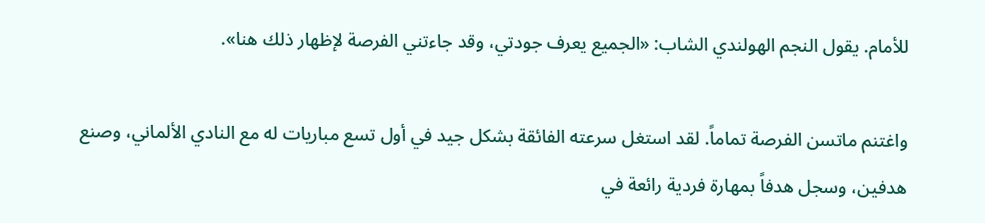للأمام. يقول النجم الهولندي الشاب: «الجميع يعرف جودتي، وقد جاءتني الفرصة لإظهار ذلك هنا».

واغتنم ماتسن الفرصة تماماً. لقد استغل سرعته الفائقة بشكل جيد في أول تسع مباريات له مع النادي الألماني، وصنع هدفين، وسجل هدفاً بمهارة فردية رائعة في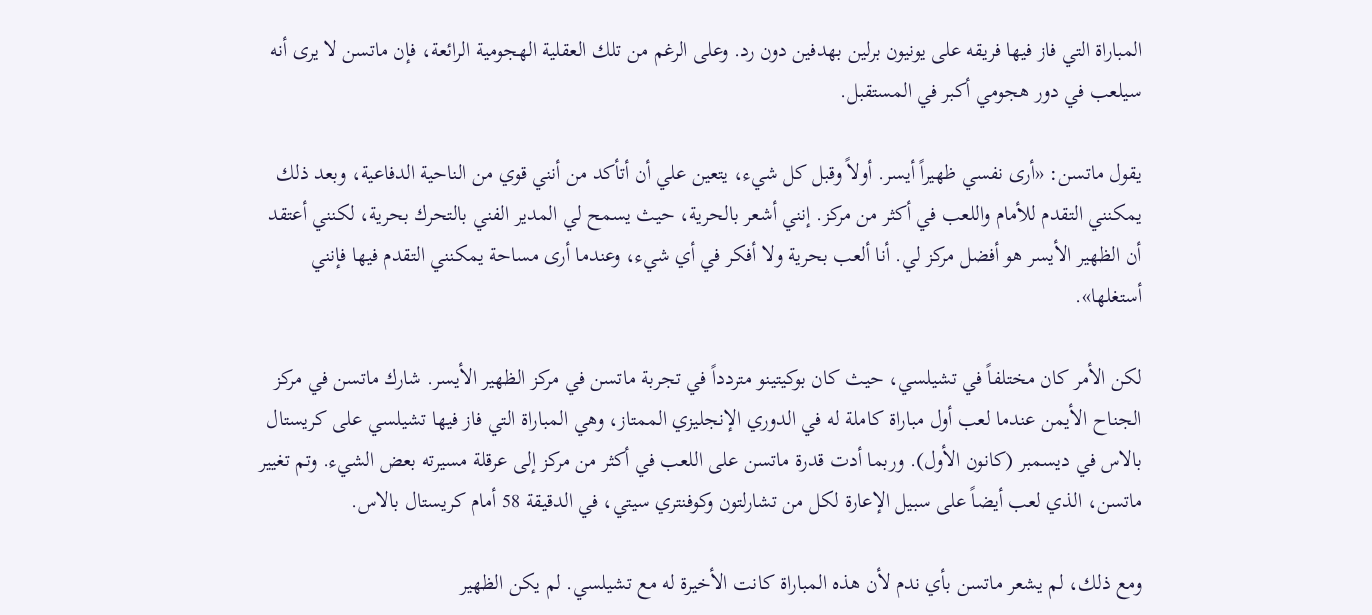المباراة التي فاز فيها فريقه على يونيون برلين بهدفين دون رد. وعلى الرغم من تلك العقلية الهجومية الرائعة، فإن ماتسن لا يرى أنه سيلعب في دور هجومي أكبر في المستقبل.

يقول ماتسن: «أرى نفسي ظهيراً أيسر. أولاً وقبل كل شيء، يتعين علي أن أتأكد من أنني قوي من الناحية الدفاعية، وبعد ذلك يمكنني التقدم للأمام واللعب في أكثر من مركز. إنني أشعر بالحرية، حيث يسمح لي المدير الفني بالتحرك بحرية، لكنني أعتقد أن الظهير الأيسر هو أفضل مركز لي. أنا ألعب بحرية ولا أفكر في أي شيء، وعندما أرى مساحة يمكنني التقدم فيها فإنني أستغلها».

لكن الأمر كان مختلفاً في تشيلسي، حيث كان بوكيتينو متردداً في تجربة ماتسن في مركز الظهير الأيسر. شارك ماتسن في مركز الجناح الأيمن عندما لعب أول مباراة كاملة له في الدوري الإنجليزي الممتاز، وهي المباراة التي فاز فيها تشيلسي على كريستال بالاس في ديسمبر (كانون الأول). وربما أدت قدرة ماتسن على اللعب في أكثر من مركز إلى عرقلة مسيرته بعض الشيء. وتم تغيير ماتسن، الذي لعب أيضاً على سبيل الإعارة لكل من تشارلتون وكوفنتري سيتي، في الدقيقة 58 أمام كريستال بالاس.

ومع ذلك، لم يشعر ماتسن بأي ندم لأن هذه المباراة كانت الأخيرة له مع تشيلسي. لم يكن الظهير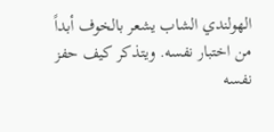الهولندي الشاب يشعر بالخوف أبداً من اختبار نفسه. ويتذكر كيف حفز نفسه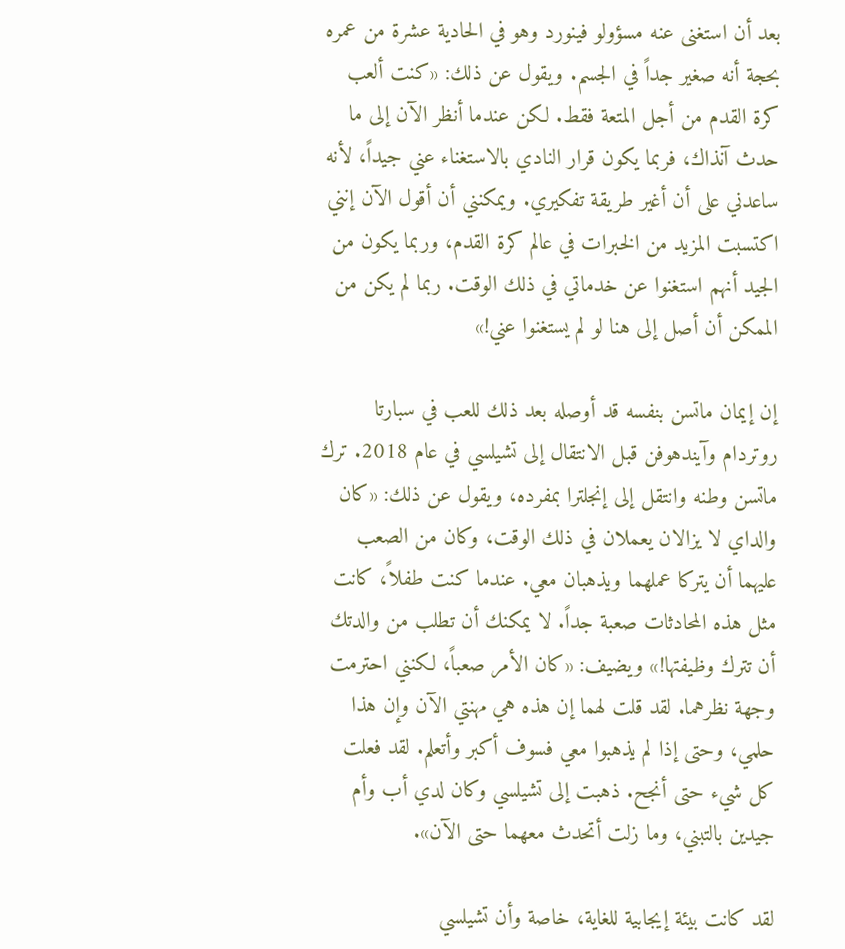بعد أن استغنى عنه مسؤولو فينورد وهو في الحادية عشرة من عمره بحجة أنه صغير جداً في الجسم. ويقول عن ذلك: «كنت ألعب كرة القدم من أجل المتعة فقط. لكن عندما أنظر الآن إلى ما حدث آنذاك، فربما يكون قرار النادي بالاستغناء عني جيداً، لأنه ساعدني على أن أغير طريقة تفكيري. ويمكنني أن أقول الآن إنني اكتسبت المزيد من الخبرات في عالم كرة القدم، وربما يكون من الجيد أنهم استغنوا عن خدماتي في ذلك الوقت. ربما لم يكن من الممكن أن أصل إلى هنا لو لم يستغنوا عني!»

إن إيمان ماتسن بنفسه قد أوصله بعد ذلك للعب في سبارتا روتردام وآيندهوفن قبل الانتقال إلى تشيلسي في عام 2018. ترك ماتسن وطنه وانتقل إلى إنجلترا بمفرده، ويقول عن ذلك: «كان والداي لا يزالان يعملان في ذلك الوقت، وكان من الصعب عليهما أن يتركا عملهما ويذهبان معي. عندما كنت طفلاً، كانت مثل هذه المحادثات صعبة جداً. لا يمكنك أن تطلب من والدتك أن تترك وظيفتها!» ويضيف: «كان الأمر صعباً، لكنني احترمت وجهة نظرهما. لقد قلت لهما إن هذه هي مهنتي الآن وإن هذا حلمي، وحتى إذا لم يذهبوا معي فسوف أكبر وأتعلم. لقد فعلت كل شيء حتى أنجح. ذهبت إلى تشيلسي وكان لدي أب وأم جيدين بالتبني، وما زلت أتحدث معهما حتى الآن».

لقد كانت بيئة إيجابية للغاية، خاصة وأن تشيلسي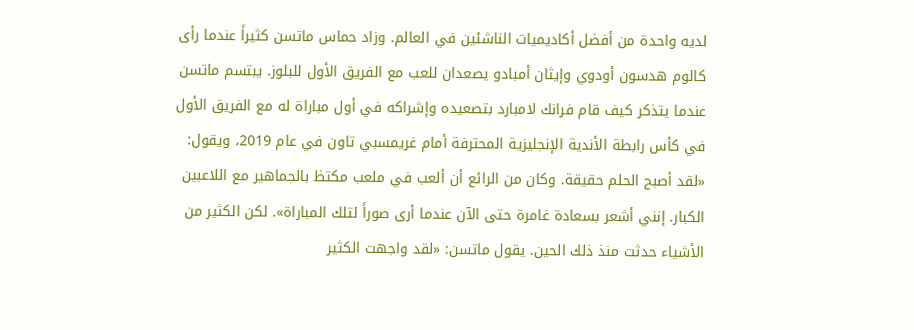لديه واحدة من أفضل أكاديميات الناشئين في العالم. وزاد حماس ماتسن كثيراً عندما رأى كالوم هدسون أودوي وإيثان أمبادو يصعدان للعب مع الفريق الأول للبلوز. يبتسم ماتسن عندما يتذكر كيف قام فرانك لامبارد بتصعيده وإشراكه في أول مباراة له مع الفريق الأول في كأس رابطة الأندية الإنجليزية المحترفة أمام غريمسبي تاون في عام 2019، ويقول: «لقد أصبح الحلم حقيقة. وكان من الرائع أن ألعب في ملعب مكتظ بالجماهير مع اللاعبين الكبار. إنني أشعر بسعادة غامرة حتى الآن عندما أرى صوراً لتلك المباراة». لكن الكثير من الأشياء حدثت منذ ذلك الحين. يقول ماتسن: «لقد واجهت الكثير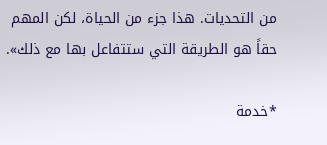من التحديات. هذا جزء من الحياة، لكن المهم حقاً هو الطريقة التي ستتفاعل بها مع ذلك».

*خدمة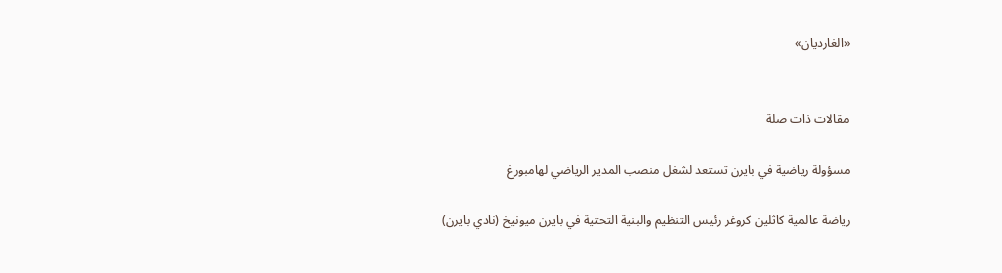«الغارديان»


مقالات ذات صلة

مسؤولة رياضية في بايرن تستعد لشغل منصب المدير الرياضي لهامبورغ

رياضة عالمية كاثلين كروغر رئيس التنظيم والبنية التحتية في بايرن ميونيخ (نادي بايرن)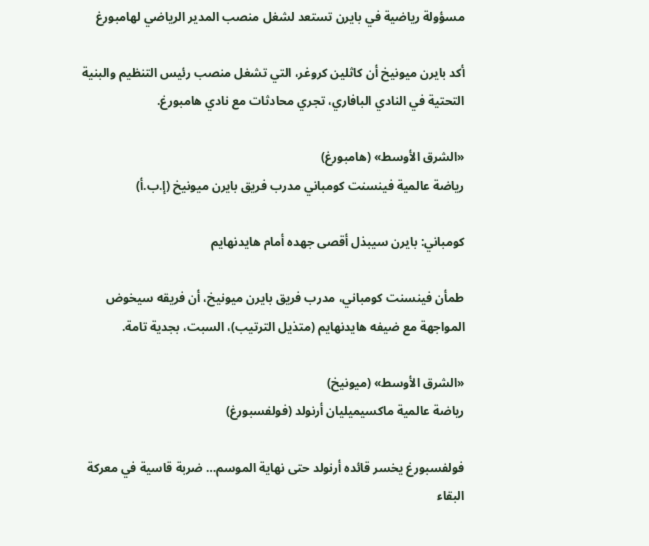مسؤولة رياضية في بايرن تستعد لشغل منصب المدير الرياضي لهامبورغ

أكد بايرن ميونيخ أن كاثلين كروغر، التي تشغل منصب رئيس التنظيم والبنية التحتية في النادي البافاري، تجري محادثات مع نادي هامبورغ.

«الشرق الأوسط» (هامبورغ)
رياضة عالمية فينسنت كومباني مدرب فريق بايرن ميونيخ (إ.ب.أ)

كومباني: بايرن سيبذل أقصى جهده أمام هايدنهايم

طمأن فينسنت كومباني، مدرب فريق بايرن ميونيخ، أن فريقه سيخوض المواجهة مع ضيفه هايدنهايم (متذيل الترتيب)، السبت، بجدية تامة.

«الشرق الأوسط» (ميونيخ)
رياضة عالمية ماكسيميليان أرنولد (فولفسبورغ)

فولفسبورغ يخسر قائده أرنولد حتى نهاية الموسم… ضربة قاسية في معركة البقاء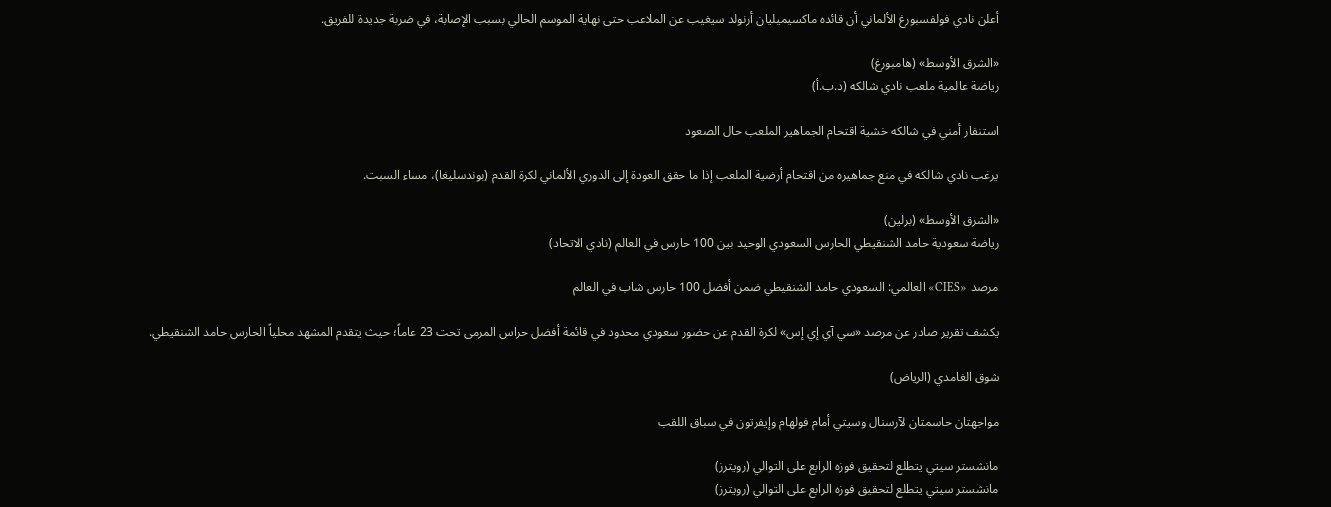أعلن نادي فولفسبورغ الألماني أن قائده ماكسيميليان أرنولد سيغيب عن الملاعب حتى نهاية الموسم الحالي بسبب الإصابة، في ضربة جديدة للفريق.

«الشرق الأوسط» (هامبورغ)
رياضة عالمية ملعب نادي شالكه (د.ب.أ)

استنفار أمني في شالكه خشية اقتحام الجماهير الملعب حال الصعود

يرغب نادي شالكه في منع جماهيره من اقتحام أرضية الملعب إذا ما حقق العودة إلى الدوري الألماني لكرة القدم (بوندسليغا)، مساء السبت.

«الشرق الأوسط» (برلين)
رياضة سعودية حامد الشنقيطي الحارس السعودي الوحيد بين 100 حارس في العالم (نادي الاتحاد)

مرصد «CIES» العالمي: السعودي حامد الشنقيطي ضمن أفضل 100 حارس شاب في العالم

يكشف تقرير صادر عن مرصد «سي آي إي إس» لكرة القدم عن حضور سعودي محدود في قائمة أفضل حراس المرمى تحت 23 عاماً؛ حيث يتقدم المشهد محلياً الحارس حامد الشنقيطي.

شوق الغامدي (الرياض)

مواجهتان حاسمتان لآرسنال وسيتي أمام فولهام وإيفرتون في سباق اللقب

مانشستر سيتي يتطلع لتحقيق فوزه الرابع على التوالي (رويترز)
مانشستر سيتي يتطلع لتحقيق فوزه الرابع على التوالي (رويترز)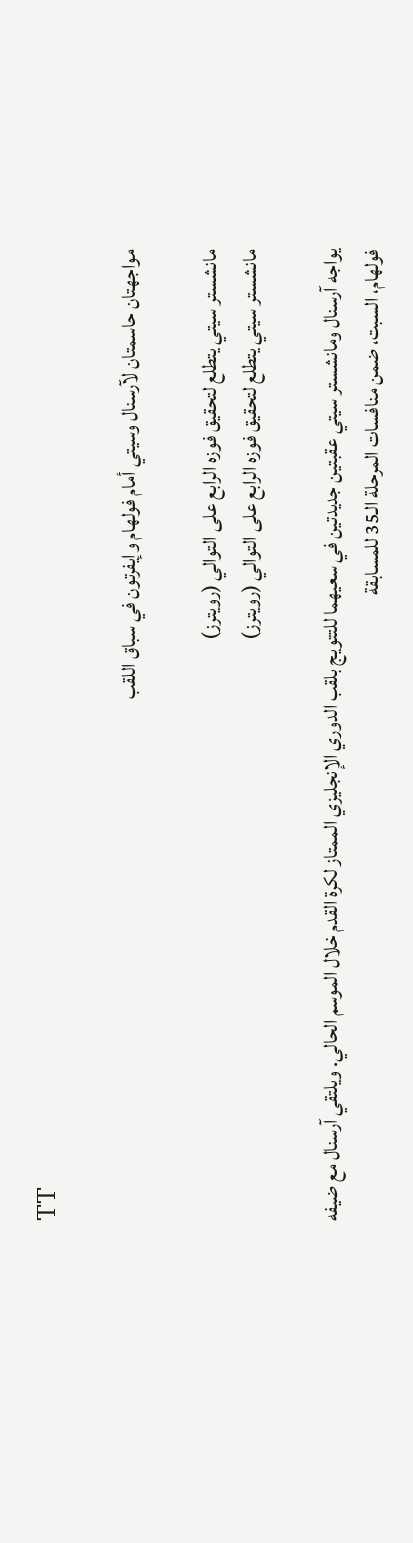TT

مواجهتان حاسمتان لآرسنال وسيتي أمام فولهام وإيفرتون في سباق اللقب

مانشستر سيتي يتطلع لتحقيق فوزه الرابع على التوالي (رويترز)
مانشستر سيتي يتطلع لتحقيق فوزه الرابع على التوالي (رويترز)

يواجه آرسنال ومانشستر سيتي عقبتين جديدتين في سعيهما للتتويج بلقب الدوري الإنجليزي الممتاز لكرة القدم خلال الموسم الحالي. ويلتقي آرسنال مع ضيفه فولهام، السبت، ضمن منافسات المرحلة الـ35 للمسابقة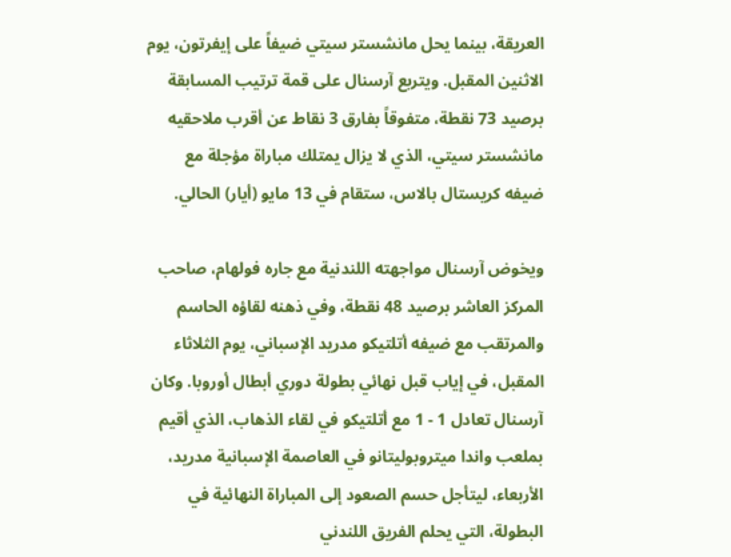العريقة، بينما يحل مانشستر سيتي ضيفاً على إيفرتون، يوم الاثنين المقبل. ويتربع آرسنال على قمة ترتيب المسابقة برصيد 73 نقطة، متفوقاً بفارق 3 نقاط عن أقرب ملاحقيه مانشستر سيتي، الذي لا يزال يمتلك مباراة مؤجلة مع ضيفه كريستال بالاس، ستقام في 13 مايو (أيار) الحالي.

ويخوض آرسنال مواجهته اللندنية مع جاره فولهام، صاحب المركز العاشر برصيد 48 نقطة، وفي ذهنه لقاؤه الحاسم والمرتقب مع ضيفه أتلتيكو مدريد الإسباني، يوم الثلاثاء المقبل، في إياب قبل نهائي بطولة دوري أبطال أوروبا. وكان آرسنال تعادل 1 - 1 مع أتلتيكو في لقاء الذهاب، الذي أقيم بملعب واندا ميتروبوليتانو في العاصمة الإسبانية مدريد، الأربعاء، ليتأجل حسم الصعود إلى المباراة النهائية في البطولة، التي يحلم الفريق اللندني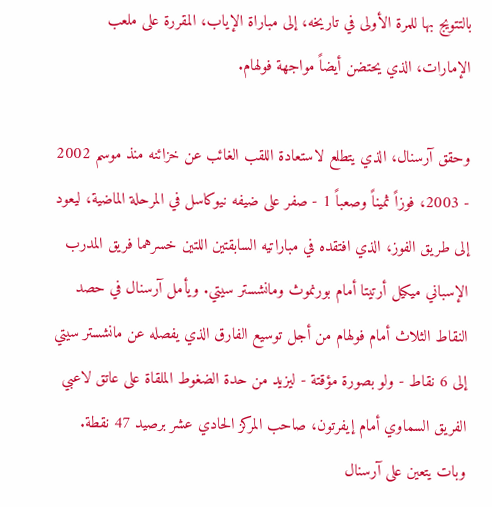بالتتويج بها للمرة الأولى في تاريخه، إلى مباراة الإياب، المقررة على ملعب الإمارات، الذي يحتضن أيضاً مواجهة فولهام.

وحقق آرسنال، الذي يتطلع لاستعادة اللقب الغائب عن خزائنه منذ موسم 2002 - 2003، فوزاً ثميناً وصعباً 1 - صفر على ضيفه نيوكاسل في المرحلة الماضية، ليعود إلى طريق الفوز، الذي افتقده في مباراتيه السابقتين اللتين خسرهما فريق المدرب الإسباني ميكيل أرتيتا أمام بورنموث ومانشستر سيتي. ويأمل آرسنال في حصد النقاط الثلاث أمام فولهام من أجل توسيع الفارق الذي يفصله عن مانشستر سيتي إلى 6 نقاط - ولو بصورة مؤقتة - ليزيد من حدة الضغوط الملقاة على عاتق لاعبي الفريق السماوي أمام إيفرتون، صاحب المركز الحادي عشر برصيد 47 نقطة. وبات يتعين على آرسنال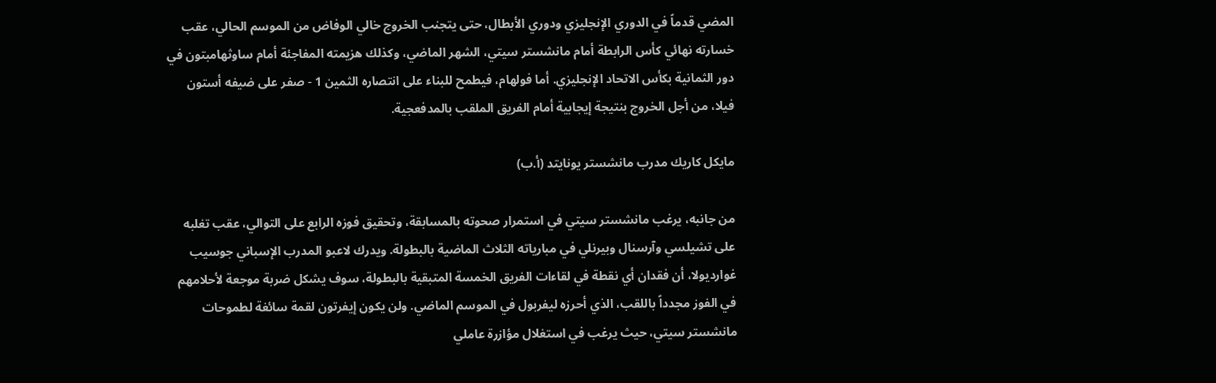المضي قدماً في الدوري الإنجليزي ودوري الأبطال، حتى يتجنب الخروج خالي الوفاض من الموسم الحالي، عقب خسارته نهائي كأس الرابطة أمام مانشستر سيتي، الشهر الماضي، وكذلك هزيمته المفاجئة أمام ساوثهامبتون في دور الثمانية بكأس الاتحاد الإنجليزي. أما فولهام، فيطمح للبناء على انتصاره الثمين 1 - صفر على ضيفه أستون فيلا، من أجل الخروج بنتيجة إيجابية أمام الفريق الملقب بالمدفعجية.

مايكل كاريك مدرب مانشستر يونايتد (أ.ب)

من جانبه، يرغب مانشستر سيتي في استمرار صحوته بالمسابقة، وتحقيق فوزه الرابع على التوالي، عقب تغلبه على تشيلسي وآرسنال وبيرنلي في مبارياته الثلاث الماضية بالبطولة. ويدرك لاعبو المدرب الإسباني جوسيب غوارديولا، أن فقدان أي نقطة في لقاءات الفريق الخمسة المتبقية بالبطولة، سوف يشكل ضربة موجعة لأحلامهم في الفوز مجدداً باللقب، الذي أحرزه ليفربول في الموسم الماضي. ولن يكون إيفرتون لقمة سائغة لطموحات مانشستر سيتي، حيث يرغب في استغلال مؤازرة عاملي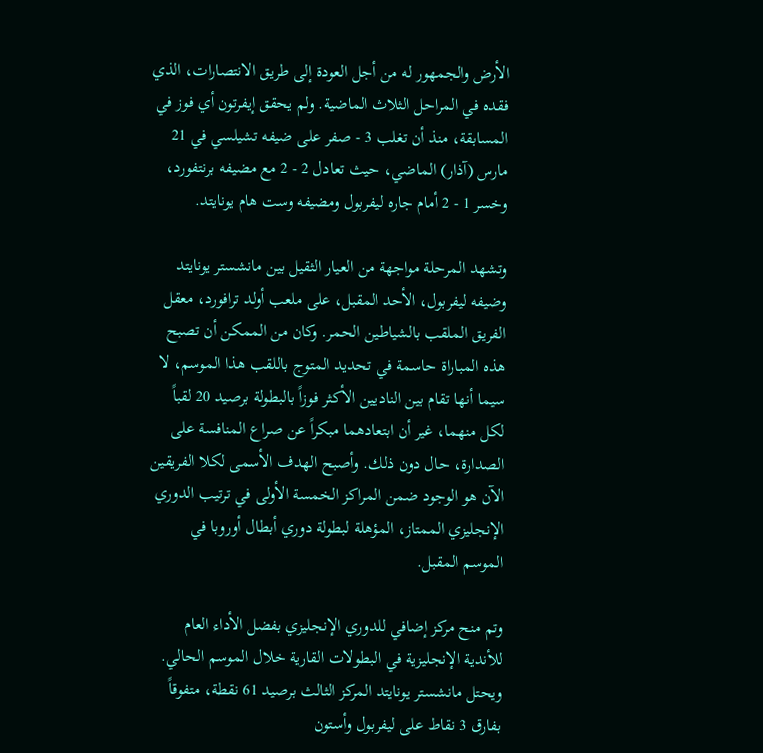الأرض والجمهور له من أجل العودة إلى طريق الانتصارات، الذي فقده في المراحل الثلاث الماضية. ولم يحقق إيفرتون أي فوز في المسابقة، منذ أن تغلب 3 - صفر على ضيفه تشيلسي في 21 مارس (آذار) الماضي، حيث تعادل 2 - 2 مع مضيفه برنتفورد، وخسر 1 - 2 أمام جاره ليفربول ومضيفه وست هام يونايتد.

وتشهد المرحلة مواجهة من العيار الثقيل بين مانشستر يونايتد وضيفه ليفربول، الأحد المقبل، على ملعب أولد ترافورد، معقل الفريق الملقب بالشياطين الحمر. وكان من الممكن أن تصبح هذه المباراة حاسمة في تحديد المتوج باللقب هذا الموسم، لا سيما أنها تقام بين الناديين الأكثر فوزاً بالبطولة برصيد 20 لقباً لكل منهما، غير أن ابتعادهما مبكراً عن صراع المنافسة على الصدارة، حال دون ذلك. وأصبح الهدف الأسمى لكلا الفريقين الآن هو الوجود ضمن المراكز الخمسة الأولى في ترتيب الدوري الإنجليزي الممتاز، المؤهلة لبطولة دوري أبطال أوروبا في الموسم المقبل.

وتم منح مركز إضافي للدوري الإنجليزي بفضل الأداء العام للأندية الإنجليزية في البطولات القارية خلال الموسم الحالي. ويحتل مانشستر يونايتد المركز الثالث برصيد 61 نقطة، متفوقاً بفارق 3 نقاط على ليفربول وأستون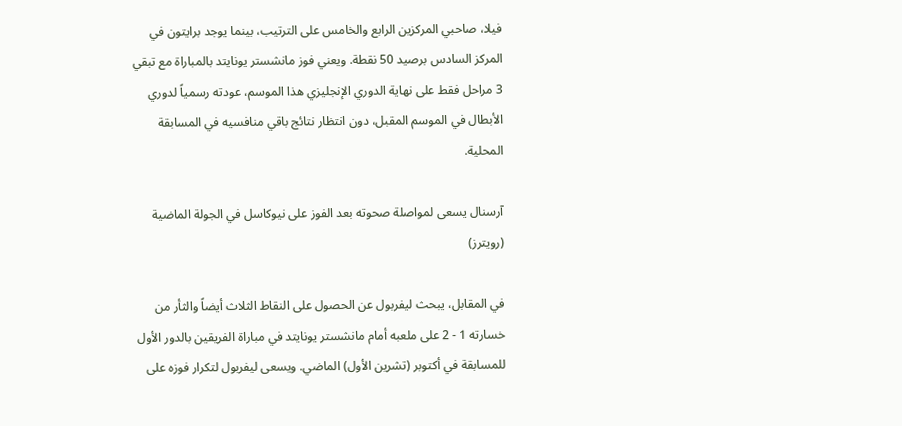فيلا، صاحبي المركزين الرابع والخامس على الترتيب، بينما يوجد برايتون في المركز السادس برصيد 50 نقطة. ويعني فوز مانشستر يونايتد بالمباراة مع تبقي 3 مراحل فقط على نهاية الدوري الإنجليزي هذا الموسم، عودته رسمياً لدوري الأبطال في الموسم المقبل، دون انتظار نتائج باقي منافسيه في المسابقة المحلية.

آرسنال يسعى لمواصلة صحوته بعد الفوز على نيوكاسل في الجولة الماضية (رويترز)

في المقابل، يبحث ليفربول عن الحصول على النقاط الثلاث أيضاً والثأر من خسارته 1 - 2 على ملعبه أمام مانشستر يونايتد في مباراة الفريقين بالدور الأول للمسابقة في أكتوبر (تشرين الأول) الماضي. ويسعى ليفربول لتكرار فوزه على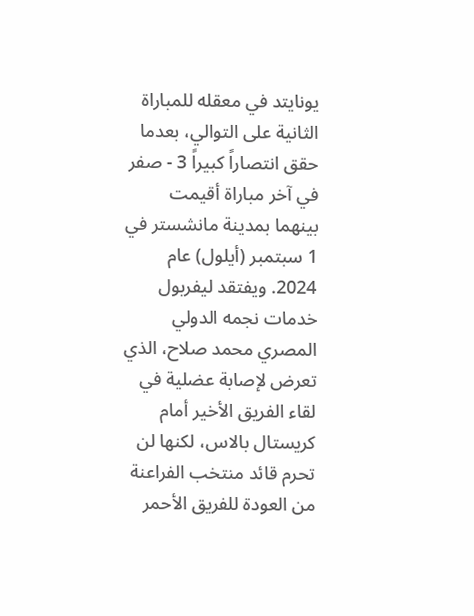يونايتد في معقله للمباراة الثانية على التوالي، بعدما حقق انتصاراً كبيراً 3 - صفر في آخر مباراة أقيمت بينهما بمدينة مانشستر في 1 سبتمبر (أيلول) عام 2024. ويفتقد ليفربول خدمات نجمه الدولي المصري محمد صلاح، الذي تعرض لإصابة عضلية في لقاء الفريق الأخير أمام كريستال بالاس، لكنها لن تحرم قائد منتخب الفراعنة من العودة للفريق الأحمر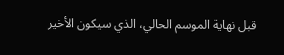قبل نهاية الموسم الحالي، الذي سيكون الأخير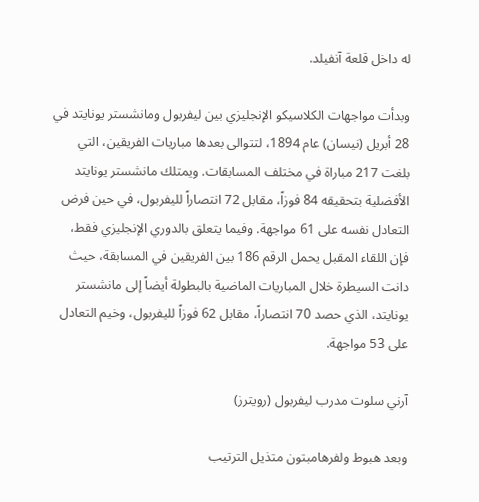له داخل قلعة آنفيلد.

وبدأت مواجهات الكلاسيكو الإنجليزي بين ليفربول ومانشستر يونايتد في 28 أبريل (نيسان) عام 1894، لتتوالى بعدها مباريات الفريقين، التي بلغت 217 مباراة في مختلف المسابقات. ويمتلك مانشستر يونايتد الأفضلية بتحقيقه 84 فوزاً، مقابل 72 انتصاراً لليفربول، في حين فرض التعادل نفسه على 61 مواجهة. وفيما يتعلق بالدوري الإنجليزي فقط، فإن اللقاء المقبل يحمل الرقم 186 بين الفريقين في المسابقة، حيث دانت السيطرة خلال المباريات الماضية بالبطولة أيضاً إلى مانشستر يونايتد، الذي حصد 70 انتصاراً، مقابل 62 فوزاً لليفربول، وخيم التعادل على 53 مواجهة.

آرني سلوت مدرب ليفربول (رويترز)

وبعد هبوط ولفرهامبتون متذيل الترتيب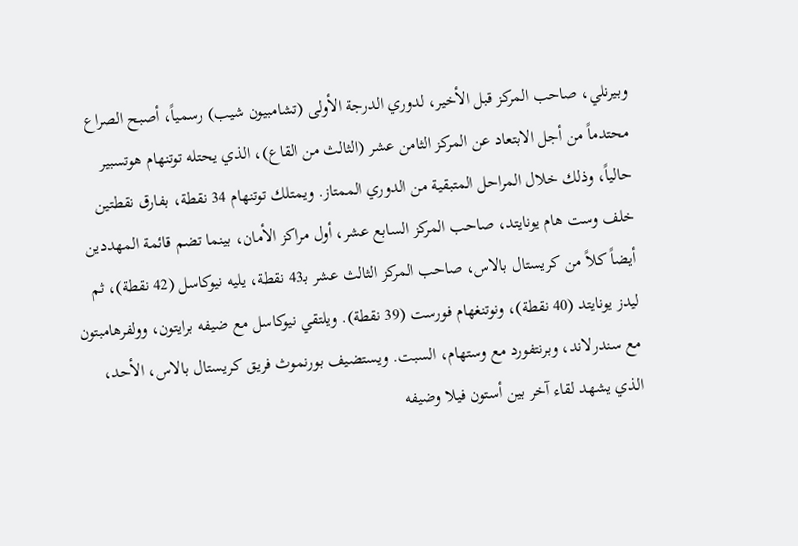وبيرنلي، صاحب المركز قبل الأخير، لدوري الدرجة الأولى (تشامبيون شيب) رسمياً، أصبح الصراع محتدماً من أجل الابتعاد عن المركز الثامن عشر (الثالث من القاع)، الذي يحتله توتنهام هوتسبير حالياً، وذلك خلال المراحل المتبقية من الدوري الممتاز. ويمتلك توتنهام 34 نقطة، بفارق نقطتين خلف وست هام يونايتد، صاحب المركز السابع عشر، أول مراكز الأمان، بينما تضم قائمة المهددين أيضاً كلاً من كريستال بالاس، صاحب المركز الثالث عشر بـ43 نقطة، يليه نيوكاسل (42 نقطة)، ثم ليدز يونايتد (40 نقطة)، ونوتنغهام فورست (39 نقطة). ويلتقي نيوكاسل مع ضيفه برايتون، وولفرهامبتون مع سندرلاند، وبرنتفورد مع وستهام، السبت. ويستضيف بورنموث فريق كريستال بالاس، الأحد، الذي يشهد لقاء آخر بين أستون فيلا وضيفه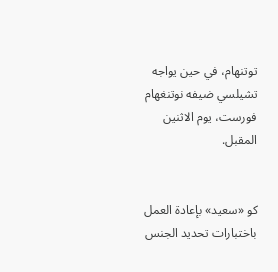توتنهام، في حين يواجه تشيلسي ضيفه نوتنغهام فورست، يوم الاثنين المقبل.


كو «سعيد» بإعادة العمل باختبارات تحديد الجنس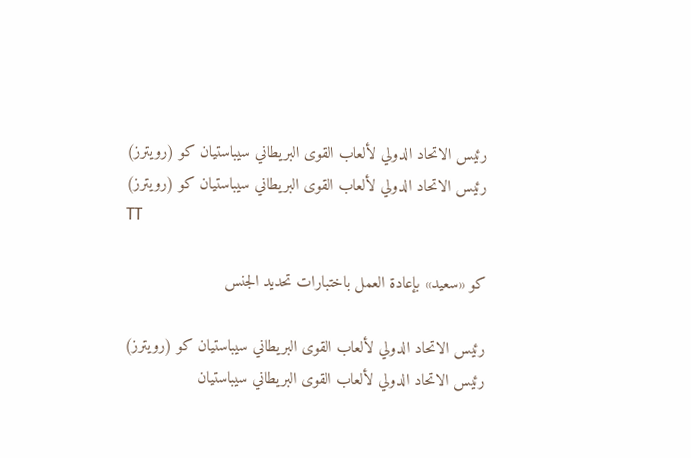رئيس الاتحاد الدولي لألعاب القوى البريطاني سيباستيان كو (رويترز)
رئيس الاتحاد الدولي لألعاب القوى البريطاني سيباستيان كو (رويترز)
TT

كو «سعيد» بإعادة العمل باختبارات تحديد الجنس

رئيس الاتحاد الدولي لألعاب القوى البريطاني سيباستيان كو (رويترز)
رئيس الاتحاد الدولي لألعاب القوى البريطاني سيباستيان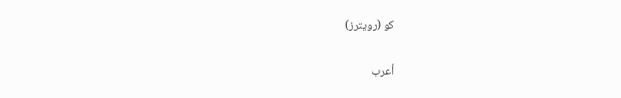كو (رويترز)

أعرب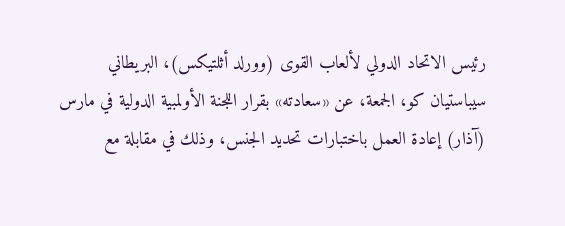رئيس الاتحاد الدولي لألعاب القوى (وورلد أثلتيكس)، البريطاني سيباستيان كو، الجمعة، عن «سعادته» بقرار اللجنة الأولمبية الدولية في مارس (آذار) إعادة العمل باختبارات تحديد الجنس، وذلك في مقابلة مع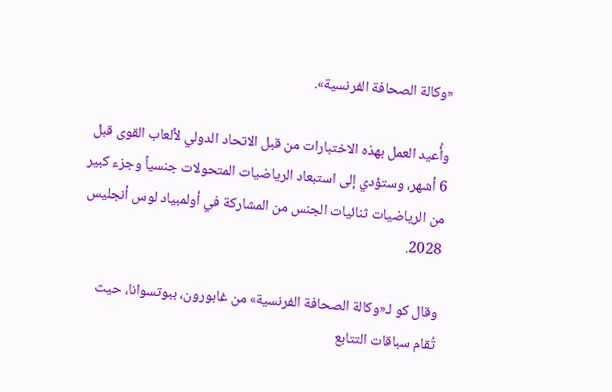«وكالة الصحافة الفرنسية».

وأُعيد العمل بهذه الاختبارات من قبل الاتحاد الدولي لألعاب القوى قبل 6 أشهر، وستؤدي إلى استبعاد الرياضيات المتحولات جنسياً وجزء كبير من الرياضيات ثنائيات الجنس من المشاركة في أولمبياد لوس أنجليس 2028.

وقال كو لـ«وكالة الصحافة الفرنسية» من غابورون، ببوتسوانا، حيث تُقام سباقات التتابع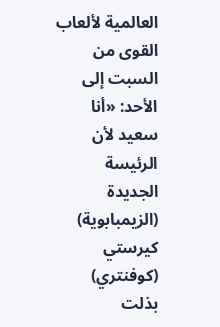العالمية لألعاب القوى من السبت إلى الأحد: «أنا سعيد لأن الرئيسة الجديدة (الزيمبابوية) كيرستي (كوفنتري) بذلت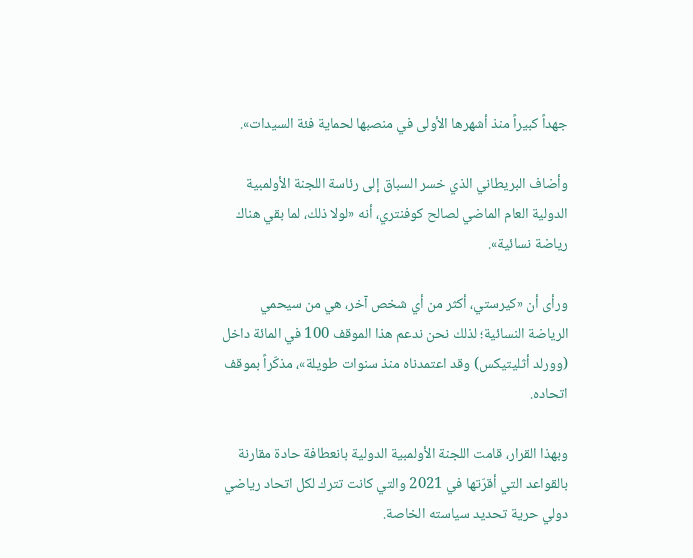جهداً كبيراً منذ أشهرها الأولى في منصبها لحماية فئة السيدات».

وأضاف البريطاني الذي خسر السباق إلى رئاسة اللجنة الأولمبية الدولية العام الماضي لصالح كوفنتري، أنه «لولا ذلك، لما بقي هناك رياضة نسائية».

ورأى أن «كيرستي، أكثر من أي شخص آخر، هي من سيحمي الرياضة النسائية؛ لذلك نحن ندعم هذا الموقف 100 في المائة داخل (وورلد أثليتيكس) وقد اعتمدناه منذ سنوات طويلة»، مذكّراً بموقف اتحاده.

وبهذا القرار، قامت اللجنة الأولمبية الدولية بانعطافة حادة مقارنة بالقواعد التي أقرّتها في 2021 والتي كانت تترك لكل اتحاد رياضي دولي حرية تحديد سياسته الخاصة.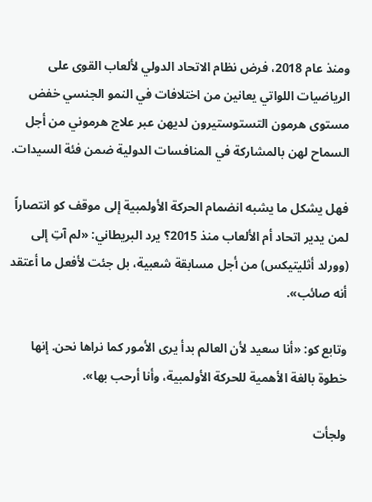ومنذ عام 2018، فرض نظام الاتحاد الدولي لألعاب القوى على الرياضيات اللواتي يعانين من اختلافات في النمو الجنسي خفض مستوى هرمون التستوستيرون لديهن عبر علاج هرموني من أجل السماح لهن بالمشاركة في المنافسات الدولية ضمن فئة السيدات.

فهل يشكل ما يشبه انضمام الحركة الأولمبية إلى موقف كو انتصاراً لمن يدير اتحاد أم الألعاب منذ 2015؟ يرد البريطاني: «لم آتِ إلى (وورلد أثليتيكس) من أجل مسابقة شعبية، بل جئت لأفعل ما أعتقد أنه صائب».

وتابع كو: «أنا سعيد لأن العالم بدأ يرى الأمور كما نراها نحن. إنها خطوة بالغة الأهمية للحركة الأولمبية، وأنا أرحب بها».

ولجأت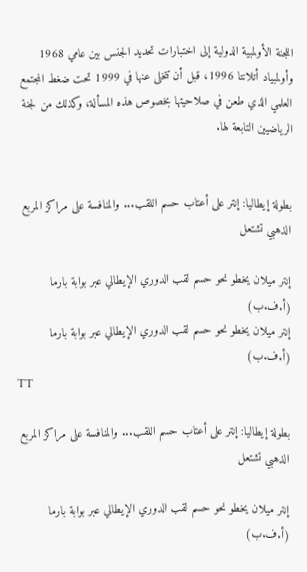اللجنة الأولمبية الدولية إلى اختبارات تحديد الجنس بين عامي 1968 وأولمبياد أتلانتا 1996، قبل أن تتخلى عنها في 1999 تحت ضغط المجتمع العلمي الذي طعن في صلاحيتها بخصوص هذه المسألة، وكذلك من لجنة الرياضيين التابعة لها.


بطولة إيطاليا: إنتر على أعتاب حسم اللقب... والمنافسة على مراكز المربع الذهبي تشتعل

إنتر ميلان يخطو نحو حسم لقب الدوري الإيطالي عبر بوابة بارما (أ.ف.ب)
إنتر ميلان يخطو نحو حسم لقب الدوري الإيطالي عبر بوابة بارما (أ.ف.ب)
TT

بطولة إيطاليا: إنتر على أعتاب حسم اللقب... والمنافسة على مراكز المربع الذهبي تشتعل

إنتر ميلان يخطو نحو حسم لقب الدوري الإيطالي عبر بوابة بارما (أ.ف.ب)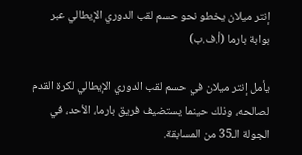إنتر ميلان يخطو نحو حسم لقب الدوري الإيطالي عبر بوابة بارما (أ.ف.ب)

يأمل إنتر ميلان في حسم لقب الدوري الإيطالي لكرة القدم لصالحه، وذلك حينما يستضيف فريق بارما، الأحد، في الجولة الـ35 من المسابقة.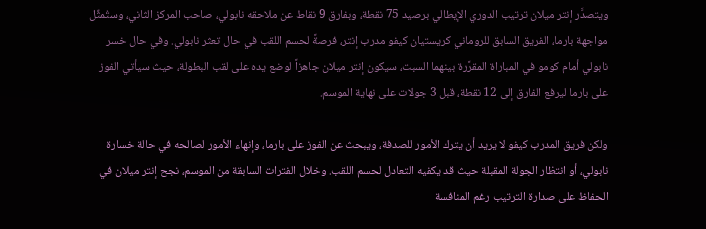ويتصدَّر إنتر ميلان ترتيب الدوري الإيطالي برصيد 75 نقطة، وبفارق 9 نقاط عن ملاحقه نابولي، صاحب المركز الثاني، وستُمثِّل مواجهة بارما، الفريق السابق للروماني كريستيان كيفو مدرب إنتر، فرصةً لحسم اللقب في حال تعثر نابولي. وفي حال خسر نابولي أمام كومو في المباراة المقرَّرة بينهما السبت، سيكون إنتر ميلان جاهزاً لوضع يده على لقب البطولة، حيث سيأتي الفوز على بارما ليرفع الفارق إلى 12 نقطة، قبل 3 جولات على نهاية الموسم.

ولكن فريق المدرب كيفو لا يريد أن يترك الأمور للصدفة، ويبحث عن الفوز على بارما، وإنهاء الأمور لصالحه في حالة خسارة نابولي، أو انتظار الجولة المقبلة حيث قد يكفيه التعادل لحسم اللقب. وخلال الفترات السابقة من الموسم، نجح إنتر ميلان في الحفاظ على صدارة الترتيب رغم المنافسة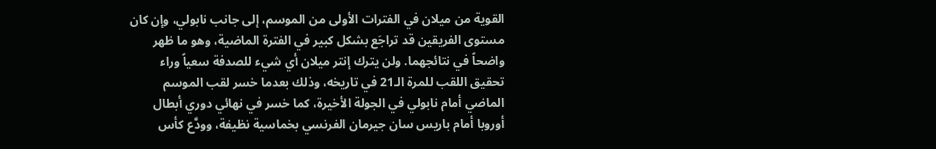القوية من ميلان في الفترات الأولى من الموسم، إلى جانب نابولي، وإن كان مستوى الفريقين قد تراجَع بشكل كبير في الفترة الماضية، وهو ما ظهر واضحاً في نتائجهما. ولن يترك إنتر ميلان أي شيء للصدفة سعياً وراء تحقيق اللقب للمرة الـ21 في تاريخه، وذلك بعدما خسر لقب الموسم الماضي أمام نابولي في الجولة الأخيرة، كما خسر في نهائي دوري أبطال أوروبا أمام باريس سان جيرمان الفرنسي بخماسية نظيفة، وودَّع كأس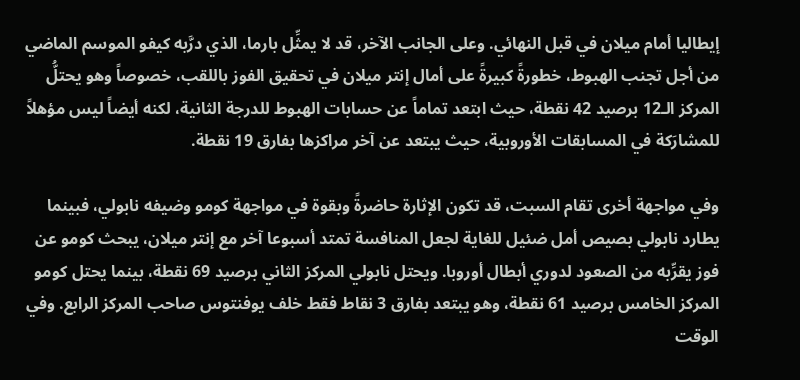إيطاليا أمام ميلان في قبل النهائي. وعلى الجانب الآخر، قد لا يمثِّل بارما، الذي درَّبه كيفو الموسم الماضي من أجل تجنب الهبوط، خطورةً كبيرةً على أمال إنتر ميلان في تحقيق الفوز باللقب، خصوصاً وهو يحتلُّ المركز الـ12 برصيد 42 نقطة، حيث ابتعد تماماً عن حسابات الهبوط للدرجة الثانية، لكنه أيضاً ليس مؤهلاً للمشارَكة في المسابقات الأوروبية، حيث يبتعد عن آخر مراكزها بفارق 19 نقطة.

وفي مواجهة أخرى تقام السبت، قد تكون الإثارة حاضرةً وبقوة في مواجهة كومو وضيفه نابولي، فبينما يطارد نابولي بصيص أمل ضئيل للغاية لجعل المنافسة تمتد أسبوعا آخر مع إنتر ميلان، يبحث كومو عن فوز يقرِّبه من الصعود لدوري أبطال أوروبا. ويحتل نابولي المركز الثاني برصيد 69 نقطة، بينما يحتل كومو المركز الخامس برصيد 61 نقطة، وهو يبتعد بفارق 3 نقاط فقط خلف يوفنتوس صاحب المركز الرابع. وفي الوقت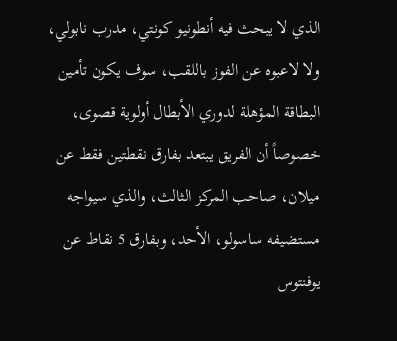الذي لا يبحث فيه أنطونيو كونتي، مدرب نابولي، ولا لاعبوه عن الفوز باللقب، سوف يكون تأمين البطاقة المؤهلة لدوري الأبطال أولوية قصوى، خصوصاً أن الفريق يبتعد بفارق نقطتين فقط عن ميلان، صاحب المركز الثالث، والذي سيواجه مستضيفه ساسولو، الأحد، وبفارق 5 نقاط عن يوفنتوس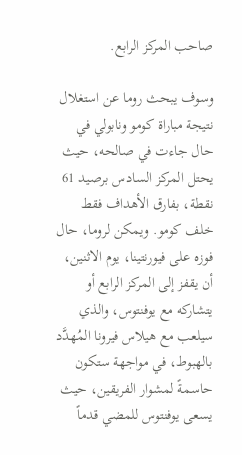صاحب المركز الرابع.

وسوف يبحث روما عن استغلال نتيجة مباراة كومو ونابولي في حال جاءت في صالحه، حيث يحتل المركز السادس برصيد 61 نقطة، بفارق الأهداف فقط خلف كومو. ويمكن لروما، حال فوزه على فيورنتينا، يوم الاثنين، أن يقفز إلى المركز الرابع أو يتشاركه مع يوفنتوس، والذي سيلعب مع هيلاس فيرونا المُهدَّد بالهبوط، في مواجهة ستكون حاسمةً لمشوار الفريقين، حيث يسعى يوفنتوس للمضي قدماً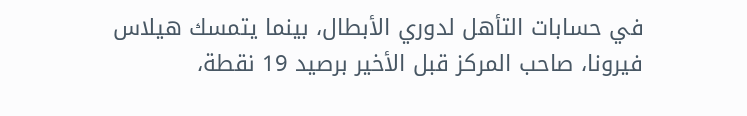في حسابات التأهل لدوري الأبطال، بينما يتمسك هيلاس فيرونا، صاحب المركز قبل الأخير برصيد 19 نقطة،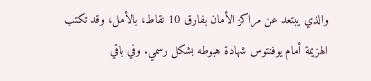والذي يبتعد عن مراكز الأمان بفارق 10 نقاط، بالأمل، وقد تكتب الهزيمة أمام يوفنتوس شهادة هبوطه بشكل رسمي. وفي باقي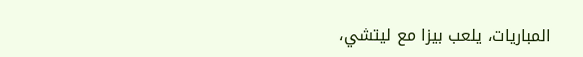المباريات، يلعب بيزا مع ليتشي،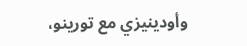وأودينيزي مع تورينو،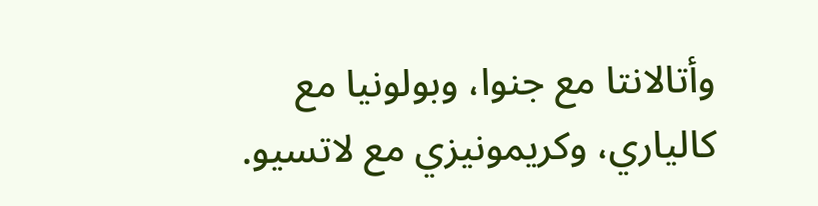وأتالانتا مع جنوا، وبولونيا مع كالياري، وكريمونيزي مع لاتسيو.